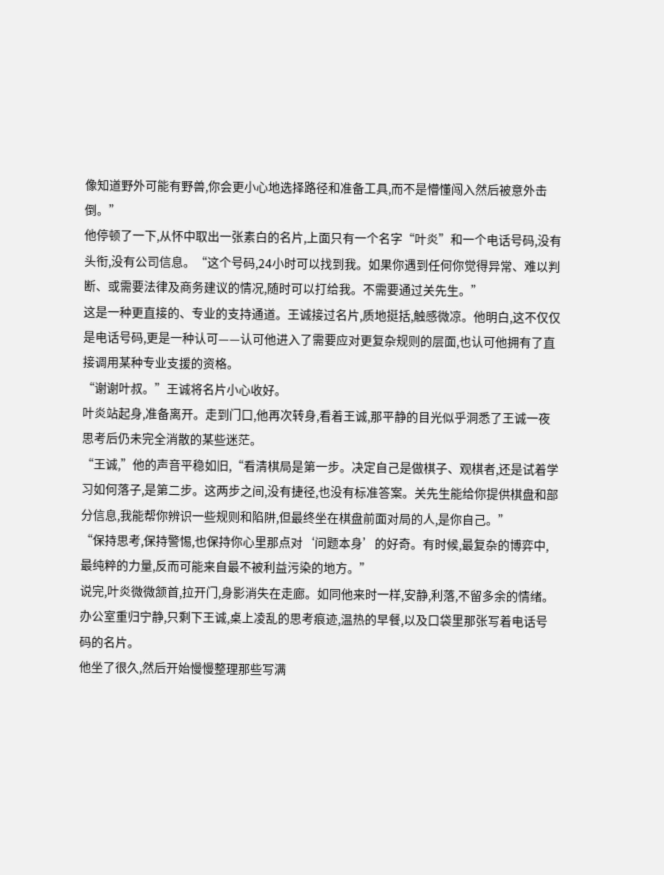像知道野外可能有野兽,你会更小心地选择路径和准备工具,而不是懵懂闯入然后被意外击倒。”
他停顿了一下,从怀中取出一张素白的名片,上面只有一个名字“叶炎”和一个电话号码,没有头衔,没有公司信息。“这个号码,24小时可以找到我。如果你遇到任何你觉得异常、难以判断、或需要法律及商务建议的情况,随时可以打给我。不需要通过关先生。”
这是一种更直接的、专业的支持通道。王诚接过名片,质地挺括,触感微凉。他明白,这不仅仅是电话号码,更是一种认可——认可他进入了需要应对更复杂规则的层面,也认可他拥有了直接调用某种专业支援的资格。
“谢谢叶叔。”王诚将名片小心收好。
叶炎站起身,准备离开。走到门口,他再次转身,看着王诚,那平静的目光似乎洞悉了王诚一夜思考后仍未完全消散的某些迷茫。
“王诚,”他的声音平稳如旧,“看清棋局是第一步。决定自己是做棋子、观棋者,还是试着学习如何落子,是第二步。这两步之间,没有捷径,也没有标准答案。关先生能给你提供棋盘和部分信息,我能帮你辨识一些规则和陷阱,但最终坐在棋盘前面对局的人,是你自己。”
“保持思考,保持警惕,也保持你心里那点对‘问题本身’的好奇。有时候,最复杂的博弈中,最纯粹的力量,反而可能来自最不被利益污染的地方。”
说完,叶炎微微颔首,拉开门,身影消失在走廊。如同他来时一样,安静,利落,不留多余的情绪。
办公室重归宁静,只剩下王诚,桌上凌乱的思考痕迹,温热的早餐,以及口袋里那张写着电话号码的名片。
他坐了很久,然后开始慢慢整理那些写满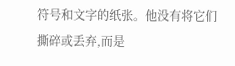符号和文字的纸张。他没有将它们撕碎或丢弃,而是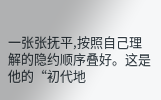一张张抚平,按照自己理解的隐约顺序叠好。这是他的“初代地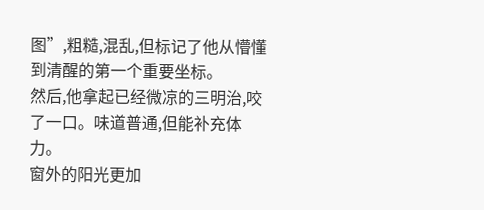图”,粗糙,混乱,但标记了他从懵懂到清醒的第一个重要坐标。
然后,他拿起已经微凉的三明治,咬了一口。味道普通,但能补充体力。
窗外的阳光更加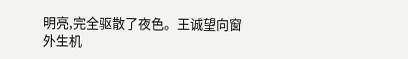明亮,完全驱散了夜色。王诚望向窗外生机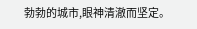勃勃的城市,眼神清澈而坚定。